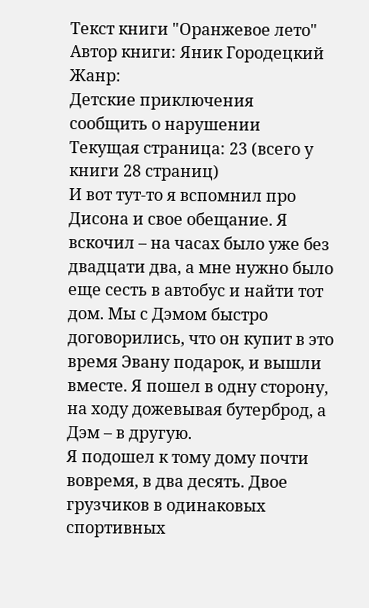Текст книги "Оранжевое лето"
Автор книги: Яник Городецкий
Жанр:
Детские приключения
сообщить о нарушении
Текущая страница: 23 (всего у книги 28 страниц)
И вот тут-то я вспомнил про Дисона и свое обещание. Я вскочил – на часах было уже без двадцати два, а мне нужно было еще сесть в автобус и найти тот дом. Мы с Дэмом быстро договорились, что он купит в это время Эвану подарок, и вышли вместе. Я пошел в одну сторону, на ходу дожевывая бутерброд, а Дэм – в другую.
Я подошел к тому дому почти вовремя, в два десять. Двое грузчиков в одинаковых спортивных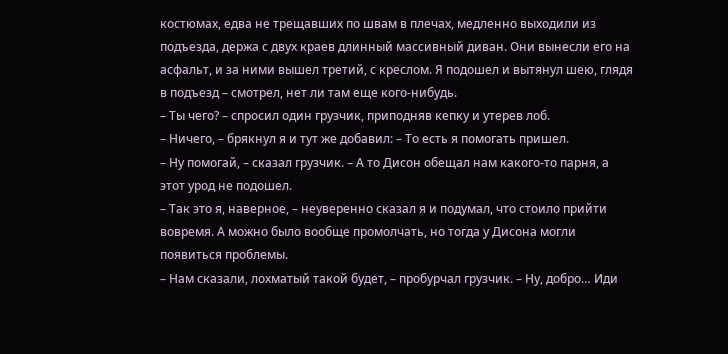костюмах, едва не трещавших по швам в плечах, медленно выходили из подъезда, держа с двух краев длинный массивный диван. Они вынесли его на асфальт, и за ними вышел третий, с креслом. Я подошел и вытянул шею, глядя в подъезд – смотрел, нет ли там еще кого-нибудь.
– Ты чего? – спросил один грузчик, приподняв кепку и утерев лоб.
– Ничего, – брякнул я и тут же добавил: – То есть я помогать пришел.
– Ну помогай, – сказал грузчик. – А то Дисон обещал нам какого-то парня, а этот урод не подошел.
– Так это я, наверное, – неуверенно сказал я и подумал, что стоило прийти вовремя. А можно было вообще промолчать, но тогда у Дисона могли появиться проблемы.
– Нам сказали, лохматый такой будет, – пробурчал грузчик. – Ну, добро… Иди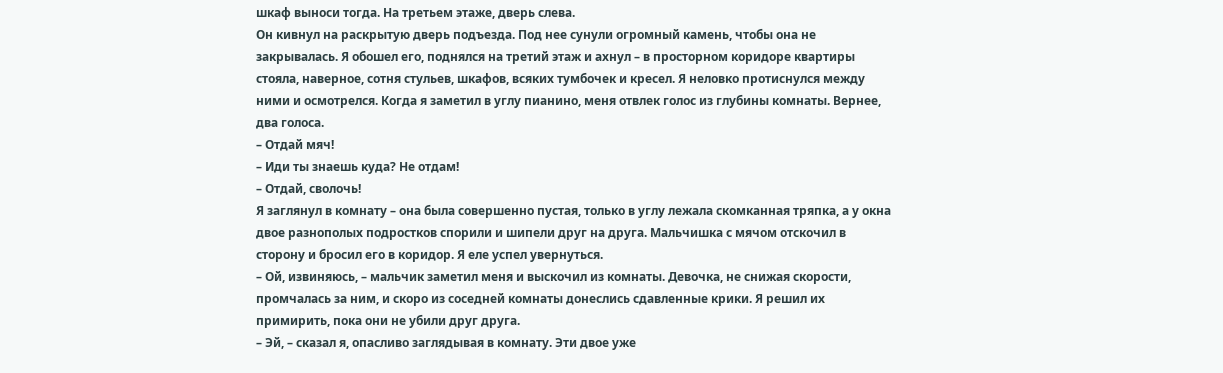шкаф выноси тогда. На третьем этаже, дверь слева.
Он кивнул на раскрытую дверь подъезда. Под нее сунули огромный камень, чтобы она не закрывалась. Я обошел его, поднялся на третий этаж и ахнул – в просторном коридоре квартиры стояла, наверное, сотня стульев, шкафов, всяких тумбочек и кресел. Я неловко протиснулся между ними и осмотрелся. Когда я заметил в углу пианино, меня отвлек голос из глубины комнаты. Вернее, два голоса.
– Отдай мяч!
– Иди ты знаешь куда? Не отдам!
– Отдай, сволочь!
Я заглянул в комнату – она была совершенно пустая, только в углу лежала скомканная тряпка, а у окна двое разнополых подростков спорили и шипели друг на друга. Мальчишка с мячом отскочил в сторону и бросил его в коридор. Я еле успел увернуться.
– Ой, извиняюсь, – мальчик заметил меня и выскочил из комнаты. Девочка, не снижая скорости, промчалась за ним, и скоро из соседней комнаты донеслись сдавленные крики. Я решил их примирить, пока они не убили друг друга.
– Эй, – сказал я, опасливо заглядывая в комнату. Эти двое уже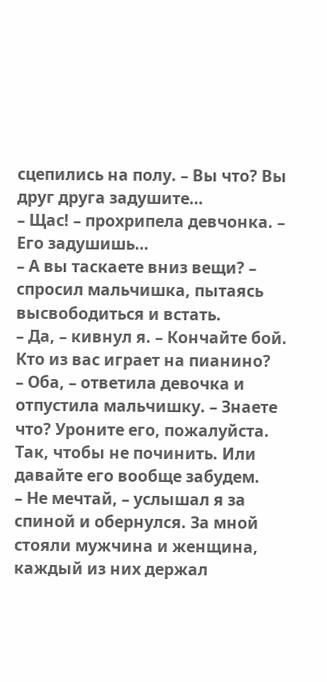сцепились на полу. – Вы что? Вы друг друга задушите…
– Щас! – прохрипела девчонка. – Его задушишь…
– А вы таскаете вниз вещи? – спросил мальчишка, пытаясь высвободиться и встать.
– Да, – кивнул я. – Кончайте бой. Кто из вас играет на пианино?
– Оба, – ответила девочка и отпустила мальчишку. – Знаете что? Уроните его, пожалуйста. Так, чтобы не починить. Или давайте его вообще забудем.
– Не мечтай, – услышал я за спиной и обернулся. За мной стояли мужчина и женщина, каждый из них держал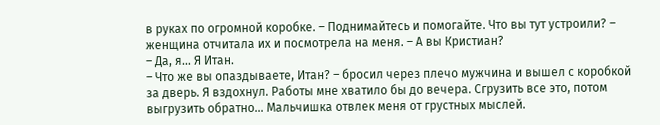в руках по огромной коробке. – Поднимайтесь и помогайте. Что вы тут устроили? – женщина отчитала их и посмотрела на меня. – А вы Кристиан?
– Да, я… Я Итан.
– Что же вы опаздываете, Итан? – бросил через плечо мужчина и вышел с коробкой за дверь. Я вздохнул. Работы мне хватило бы до вечера. Сгрузить все это, потом выгрузить обратно… Мальчишка отвлек меня от грустных мыслей.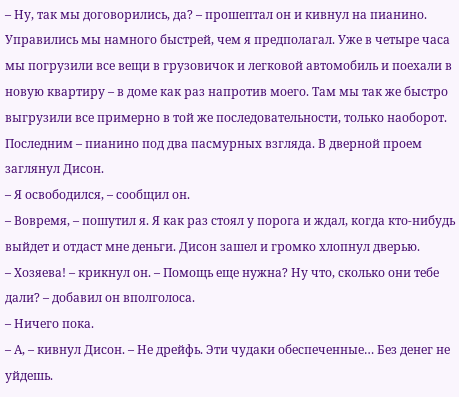– Ну, так мы договорились, да? – прошептал он и кивнул на пианино.
Управились мы намного быстрей, чем я предполагал. Уже в четыре часа мы погрузили все вещи в грузовичок и легковой автомобиль и поехали в новую квартиру – в доме как раз напротив моего. Там мы так же быстро выгрузили все примерно в той же последовательности, только наоборот. Последним – пианино под два пасмурных взгляда. В дверной проем заглянул Дисон.
– Я освободился, – сообщил он.
– Вовремя, – пошутил я. Я как раз стоял у порога и ждал, когда кто-нибудь выйдет и отдаст мне деньги. Дисон зашел и громко хлопнул дверью.
– Хозяева! – крикнул он. – Помощь еще нужна? Ну что, сколько они тебе дали? – добавил он вполголоса.
– Ничего пока.
– А, – кивнул Дисон. – Не дрейфь. Эти чудаки обеспеченные… Без денег не уйдешь.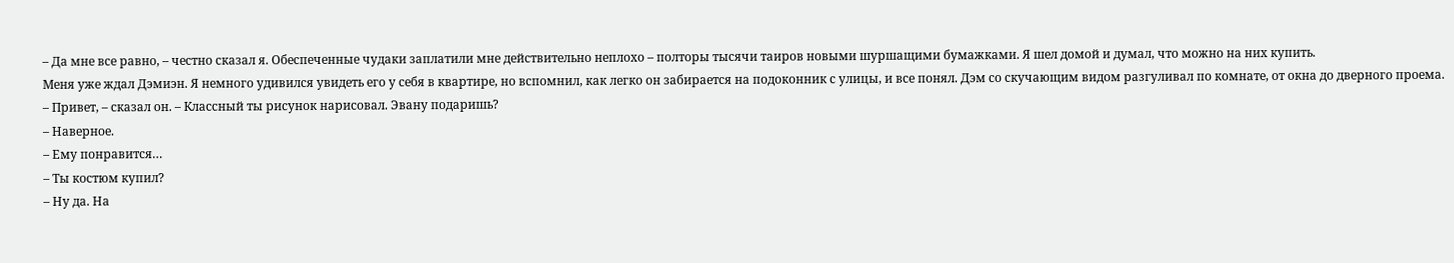– Да мне все равно, – честно сказал я. Обеспеченные чудаки заплатили мне действительно неплохо – полторы тысячи таиров новыми шуршащими бумажками. Я шел домой и думал, что можно на них купить.
Меня уже ждал Дэмиэн. Я немного удивился увидеть его у себя в квартире, но вспомнил, как легко он забирается на подоконник с улицы, и все понял. Дэм со скучающим видом разгуливал по комнате, от окна до дверного проема.
– Привет, – сказал он. – Классный ты рисунок нарисовал. Эвану подаришь?
– Наверное.
– Ему понравится…
– Ты костюм купил?
– Ну да. На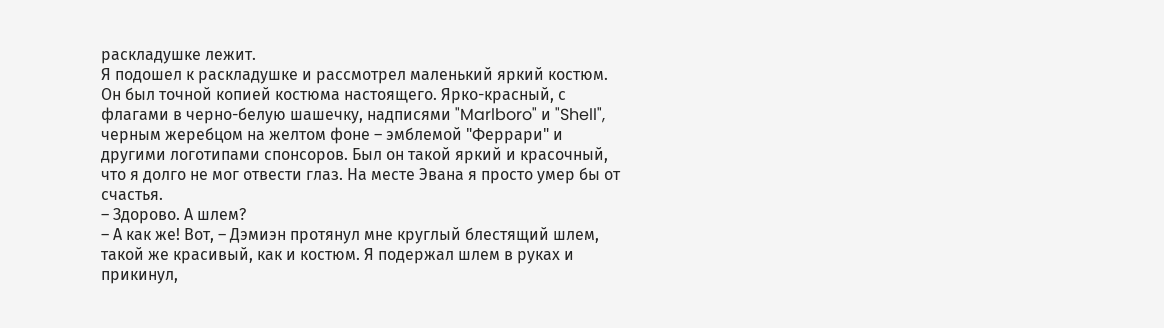раскладушке лежит.
Я подошел к раскладушке и рассмотрел маленький яркий костюм. Он был точной копией костюма настоящего. Ярко-красный, с флагами в черно-белую шашечку, надписями "Marlboro" и "Shell", черным жеребцом на желтом фоне – эмблемой "Феррари" и другими логотипами спонсоров. Был он такой яркий и красочный, что я долго не мог отвести глаз. На месте Эвана я просто умер бы от счастья.
– Здорово. А шлем?
– А как же! Вот, – Дэмиэн протянул мне круглый блестящий шлем, такой же красивый, как и костюм. Я подержал шлем в руках и прикинул,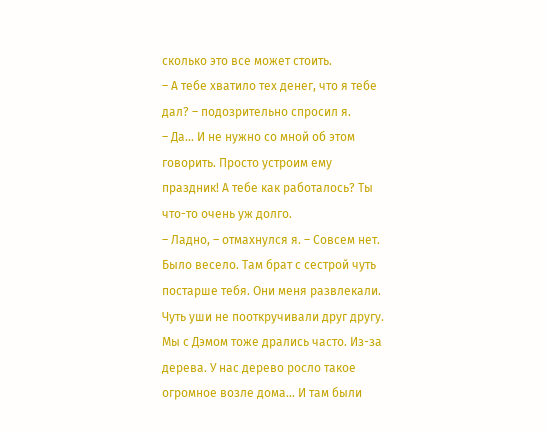сколько это все может стоить.
– А тебе хватило тех денег, что я тебе дал? – подозрительно спросил я.
– Да… И не нужно со мной об этом говорить. Просто устроим ему праздник! А тебе как работалось? Ты что-то очень уж долго.
– Ладно, – отмахнулся я. – Совсем нет. Было весело. Там брат с сестрой чуть постарше тебя. Они меня развлекали. Чуть уши не пооткручивали друг другу. Мы с Дэмом тоже дрались часто. Из-за дерева. У нас дерево росло такое огромное возле дома… И там были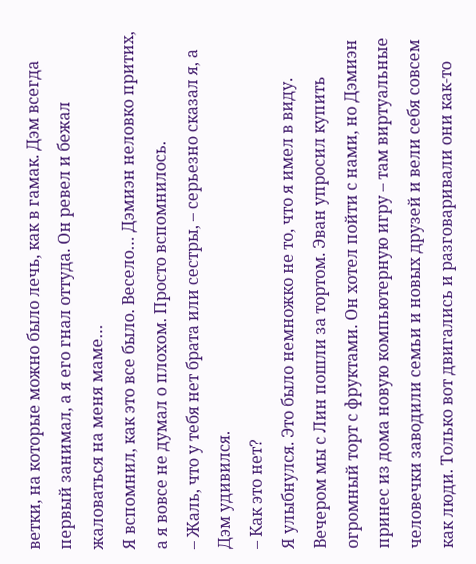ветки, на которые можно было лечь, как в гамак. Дэм всегда первый занимал, а я его гнал оттуда. Он ревел и бежал жаловаться на меня маме…
Я вспомнил, как это все было. Весело… Дэмиэн неловко притих, а я вовсе не думал о плохом. Просто вспомнилось.
– Жаль, что у тебя нет брата или сестры, – серьезно сказал я, а Дэм удивился.
– Как это нет?
Я улыбнулся. Это было немножко не то, что я имел в виду.
Вечером мы с Лин пошли за тортом. Эван упросил купить огромный торт с фруктами. Он хотел пойти с нами, но Дэмиэн принес из дома новую компьютерную игру – там виртуальные человечки заводили семьи и новых друзей и вели себя совсем как люди. Только вот двигались и разговаривали они как-то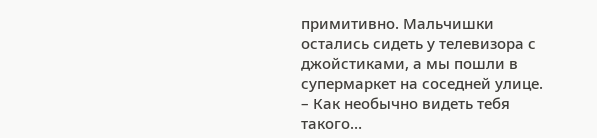примитивно. Мальчишки остались сидеть у телевизора с джойстиками, а мы пошли в супермаркет на соседней улице.
– Как необычно видеть тебя такого…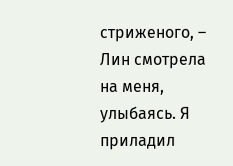стриженого, – Лин смотрела на меня, улыбаясь. Я приладил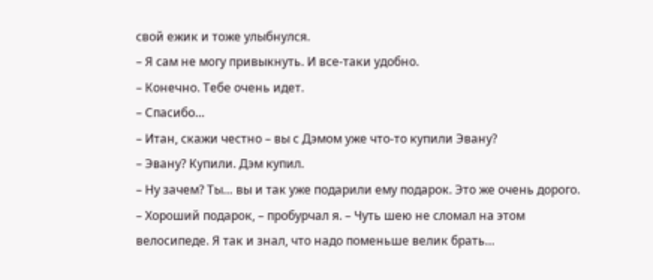свой ежик и тоже улыбнулся.
– Я сам не могу привыкнуть. И все-таки удобно.
– Конечно. Тебе очень идет.
– Спасибо…
– Итан, скажи честно – вы с Дэмом уже что-то купили Эвану?
– Эвану? Купили. Дэм купил.
– Ну зачем? Ты… вы и так уже подарили ему подарок. Это же очень дорого.
– Хороший подарок, – пробурчал я. – Чуть шею не сломал на этом велосипеде. Я так и знал, что надо поменьше велик брать…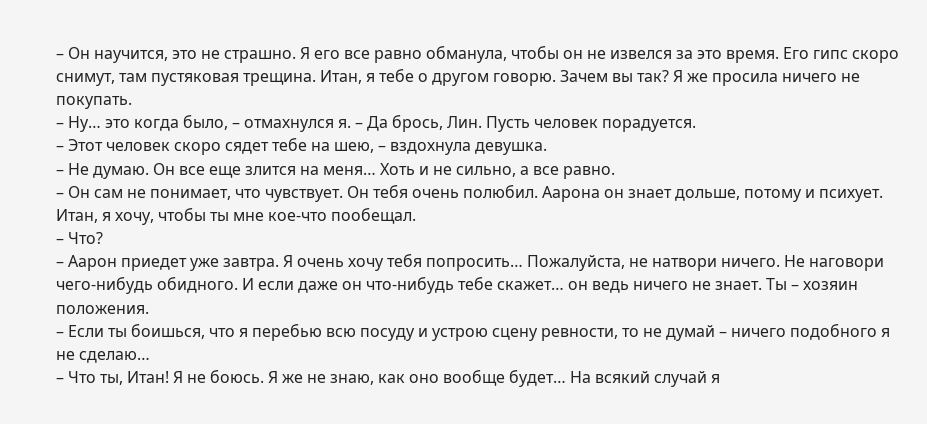– Он научится, это не страшно. Я его все равно обманула, чтобы он не извелся за это время. Его гипс скоро снимут, там пустяковая трещина. Итан, я тебе о другом говорю. Зачем вы так? Я же просила ничего не покупать.
– Ну… это когда было, – отмахнулся я. – Да брось, Лин. Пусть человек порадуется.
– Этот человек скоро сядет тебе на шею, – вздохнула девушка.
– Не думаю. Он все еще злится на меня… Хоть и не сильно, а все равно.
– Он сам не понимает, что чувствует. Он тебя очень полюбил. Аарона он знает дольше, потому и психует. Итан, я хочу, чтобы ты мне кое-что пообещал.
– Что?
– Аарон приедет уже завтра. Я очень хочу тебя попросить… Пожалуйста, не натвори ничего. Не наговори чего-нибудь обидного. И если даже он что-нибудь тебе скажет… он ведь ничего не знает. Ты – хозяин положения.
– Если ты боишься, что я перебью всю посуду и устрою сцену ревности, то не думай – ничего подобного я не сделаю…
– Что ты, Итан! Я не боюсь. Я же не знаю, как оно вообще будет… На всякий случай я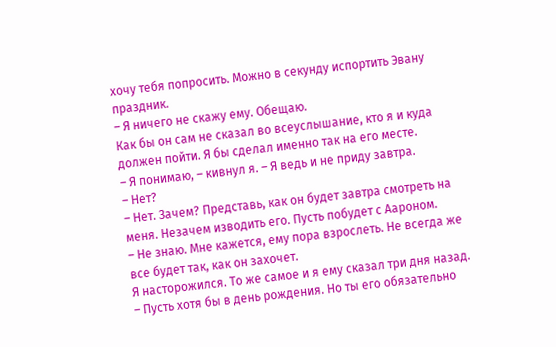хочу тебя попросить. Можно в секунду испортить Эвану праздник.
– Я ничего не скажу ему. Обещаю.
Как бы он сам не сказал во всеуслышание, кто я и куда должен пойти. Я бы сделал именно так на его месте.
– Я понимаю, – кивнул я. – Я ведь и не приду завтра.
– Нет?
– Нет. Зачем? Представь, как он будет завтра смотреть на меня. Незачем изводить его. Пусть побудет с Аароном.
– Не знаю. Мне кажется, ему пора взрослеть. Не всегда же все будет так, как он захочет.
Я насторожился. То же самое и я ему сказал три дня назад.
– Пусть хотя бы в день рождения. Но ты его обязательно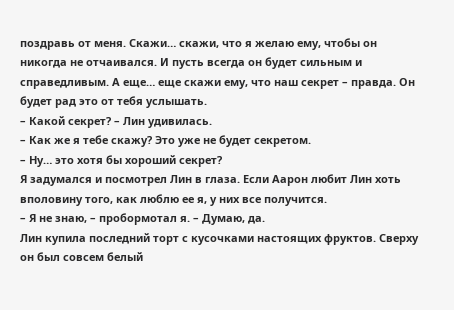поздравь от меня. Скажи… скажи, что я желаю ему, чтобы он никогда не отчаивался. И пусть всегда он будет сильным и справедливым. А еще… еще скажи ему, что наш секрет – правда. Он будет рад это от тебя услышать.
– Какой секрет? – Лин удивилась.
– Как же я тебе скажу? Это уже не будет секретом.
– Ну… это хотя бы хороший секрет?
Я задумался и посмотрел Лин в глаза. Если Аарон любит Лин хоть вполовину того, как люблю ее я, у них все получится.
– Я не знаю, – пробормотал я. – Думаю, да.
Лин купила последний торт с кусочками настоящих фруктов. Сверху он был совсем белый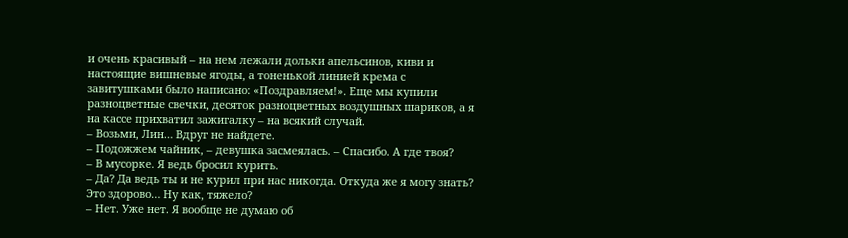и очень красивый – на нем лежали дольки апельсинов, киви и настоящие вишневые ягоды, а тоненькой линией крема с завитушками было написано: «Поздравляем!». Еще мы купили разноцветные свечки, десяток разноцветных воздушных шариков, а я на кассе прихватил зажигалку – на всякий случай.
– Возьми, Лин… Вдруг не найдете.
– Подожжем чайник, – девушка засмеялась. – Спасибо. А где твоя?
– В мусорке. Я ведь бросил курить.
– Да? Да ведь ты и не курил при нас никогда. Откуда же я могу знать? Это здорово… Ну как, тяжело?
– Нет. Уже нет. Я вообще не думаю об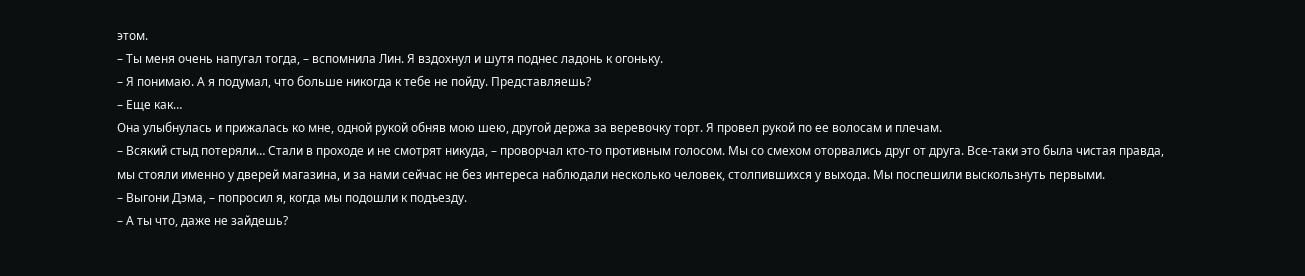этом.
– Ты меня очень напугал тогда, – вспомнила Лин. Я вздохнул и шутя поднес ладонь к огоньку.
– Я понимаю. А я подумал, что больше никогда к тебе не пойду. Представляешь?
– Еще как…
Она улыбнулась и прижалась ко мне, одной рукой обняв мою шею, другой держа за веревочку торт. Я провел рукой по ее волосам и плечам.
– Всякий стыд потеряли… Стали в проходе и не смотрят никуда, – проворчал кто-то противным голосом. Мы со смехом оторвались друг от друга. Все-таки это была чистая правда, мы стояли именно у дверей магазина, и за нами сейчас не без интереса наблюдали несколько человек, столпившихся у выхода. Мы поспешили выскользнуть первыми.
– Выгони Дэма, – попросил я, когда мы подошли к подъезду.
– А ты что, даже не зайдешь?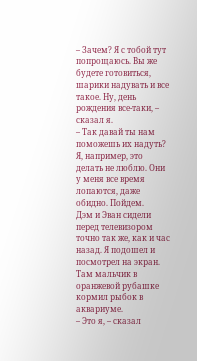– Зачем? Я с тобой тут попрощаюсь. Вы же будете готовиться, шарики надувать и все такое. Ну, день рождения все-таки, – сказал я.
– Так давай ты нам поможешь их надуть? Я, например, это делать не люблю. Они у меня все время лопаются, даже обидно. Пойдем.
Дэм и Эван сидели перед телевизором точно так же, как и час назад. Я подошел и посмотрел на экран. Там мальчик в оранжевой рубашке кормил рыбок в аквариуме.
– Это я, – сказал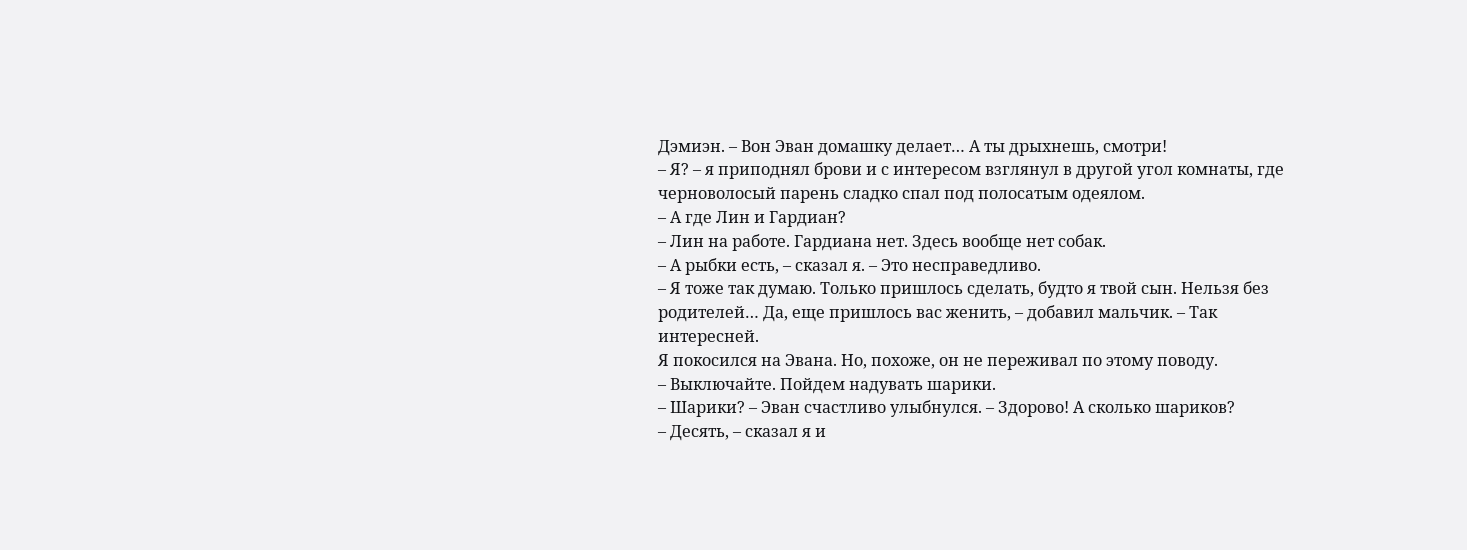Дэмиэн. – Вон Эван домашку делает… А ты дрыхнешь, смотри!
– Я? – я приподнял брови и с интересом взглянул в другой угол комнаты, где черноволосый парень сладко спал под полосатым одеялом.
– А где Лин и Гардиан?
– Лин на работе. Гардиана нет. Здесь вообще нет собак.
– А рыбки есть, – сказал я. – Это несправедливо.
– Я тоже так думаю. Только пришлось сделать, будто я твой сын. Нельзя без родителей… Да, еще пришлось вас женить, – добавил мальчик. – Так интересней.
Я покосился на Эвана. Но, похоже, он не переживал по этому поводу.
– Выключайте. Пойдем надувать шарики.
– Шарики? – Эван счастливо улыбнулся. – Здорово! А сколько шариков?
– Десять, – сказал я и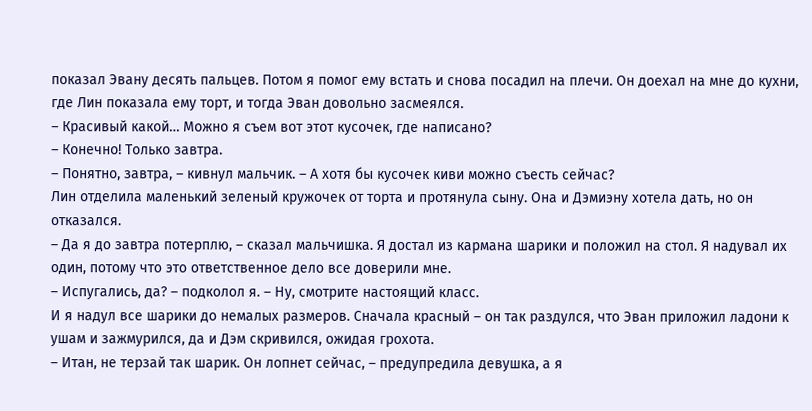показал Эвану десять пальцев. Потом я помог ему встать и снова посадил на плечи. Он доехал на мне до кухни, где Лин показала ему торт, и тогда Эван довольно засмеялся.
– Красивый какой… Можно я съем вот этот кусочек, где написано?
– Конечно! Только завтра.
– Понятно, завтра, – кивнул мальчик. – А хотя бы кусочек киви можно съесть сейчас?
Лин отделила маленький зеленый кружочек от торта и протянула сыну. Она и Дэмиэну хотела дать, но он отказался.
– Да я до завтра потерплю, – сказал мальчишка. Я достал из кармана шарики и положил на стол. Я надувал их один, потому что это ответственное дело все доверили мне.
– Испугались, да? – подколол я. – Ну, смотрите настоящий класс.
И я надул все шарики до немалых размеров. Сначала красный – он так раздулся, что Эван приложил ладони к ушам и зажмурился, да и Дэм скривился, ожидая грохота.
– Итан, не терзай так шарик. Он лопнет сейчас, – предупредила девушка, а я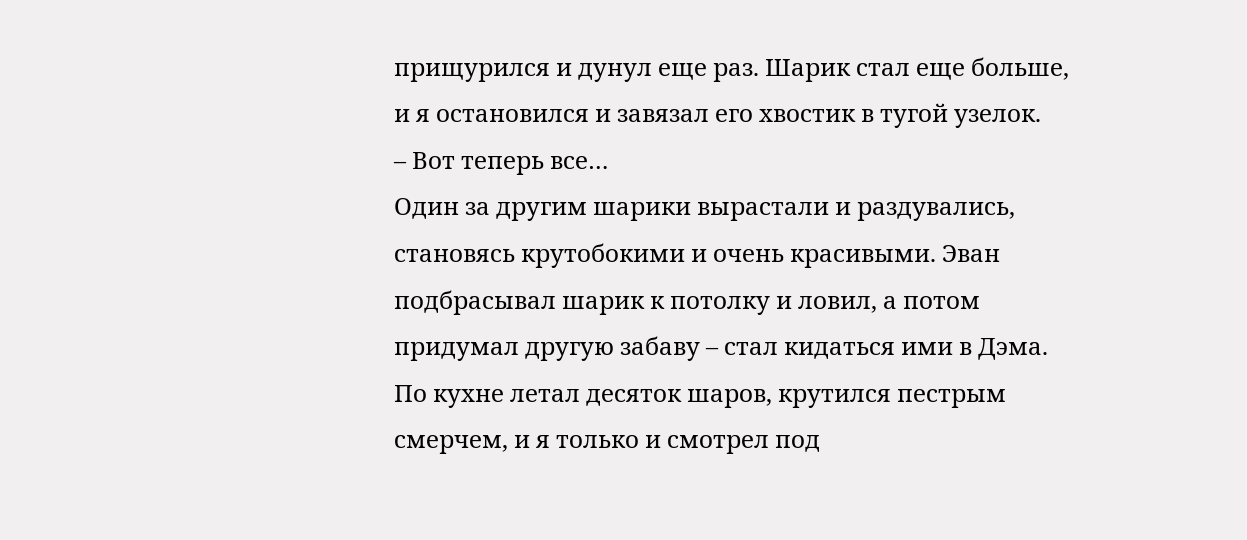прищурился и дунул еще раз. Шарик стал еще больше, и я остановился и завязал его хвостик в тугой узелок.
– Вот теперь все…
Один за другим шарики вырастали и раздувались, становясь крутобокими и очень красивыми. Эван подбрасывал шарик к потолку и ловил, а потом придумал другую забаву – стал кидаться ими в Дэма. По кухне летал десяток шаров, крутился пестрым смерчем, и я только и смотрел под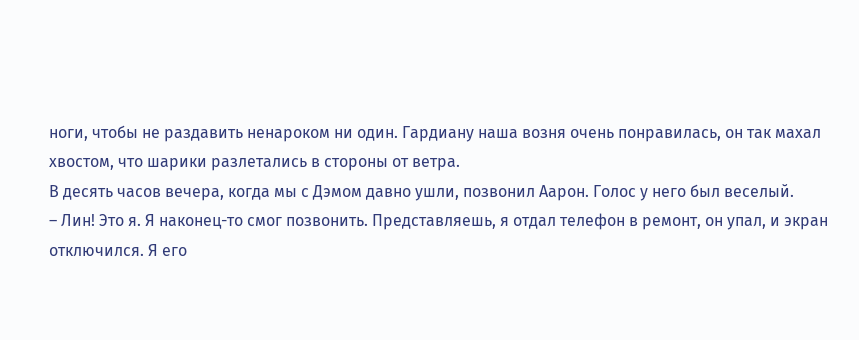ноги, чтобы не раздавить ненароком ни один. Гардиану наша возня очень понравилась, он так махал хвостом, что шарики разлетались в стороны от ветра.
В десять часов вечера, когда мы с Дэмом давно ушли, позвонил Аарон. Голос у него был веселый.
– Лин! Это я. Я наконец-то смог позвонить. Представляешь, я отдал телефон в ремонт, он упал, и экран отключился. Я его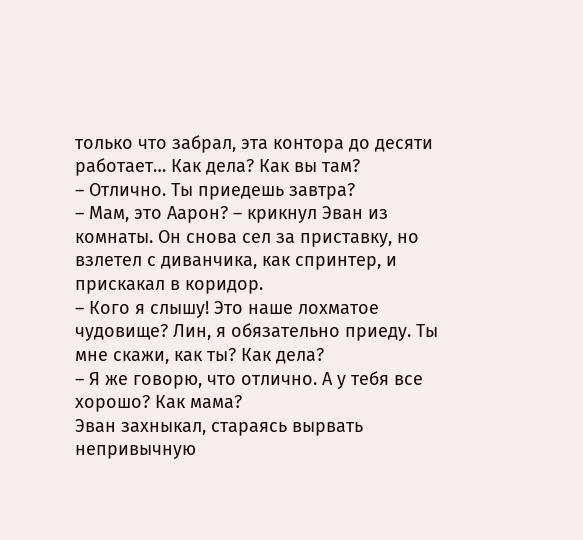только что забрал, эта контора до десяти работает… Как дела? Как вы там?
– Отлично. Ты приедешь завтра?
– Мам, это Аарон? – крикнул Эван из комнаты. Он снова сел за приставку, но взлетел с диванчика, как спринтер, и прискакал в коридор.
– Кого я слышу! Это наше лохматое чудовище? Лин, я обязательно приеду. Ты мне скажи, как ты? Как дела?
– Я же говорю, что отлично. А у тебя все хорошо? Как мама?
Эван захныкал, стараясь вырвать непривычную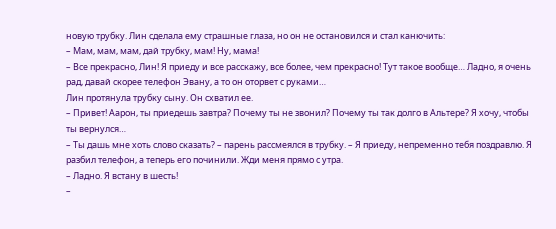новую трубку. Лин сделала ему страшные глаза, но он не остановился и стал канючить:
– Мам, мам, мам, дай трубку, мам! Ну, мама!
– Все прекрасно, Лин! Я приеду и все расскажу, все более, чем прекрасно! Тут такое вообще… Ладно, я очень рад, давай скорее телефон Эвану, а то он оторвет с руками…
Лин протянула трубку сыну. Он схватил ее.
– Привет! Аарон, ты приедешь завтра? Почему ты не звонил? Почему ты так долго в Альтере? Я хочу, чтобы ты вернулся…
– Ты дашь мне хоть слово сказать? – парень рассмеялся в трубку. – Я приеду, непременно тебя поздравлю. Я разбил телефон, а теперь его починили. Жди меня прямо с утра.
– Ладно. Я встану в шесть!
–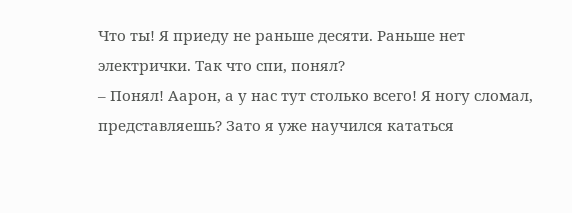Что ты! Я приеду не раньше десяти. Раньше нет электрички. Так что спи, понял?
– Понял! Аарон, а у нас тут столько всего! Я ногу сломал, представляешь? Зато я уже научился кататься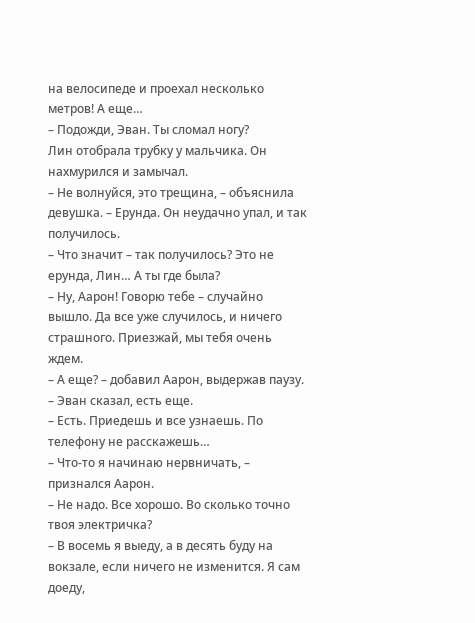на велосипеде и проехал несколько метров! А еще…
– Подожди, Эван. Ты сломал ногу?
Лин отобрала трубку у мальчика. Он нахмурился и замычал.
– Не волнуйся, это трещина, – объяснила девушка. – Ерунда. Он неудачно упал, и так получилось.
– Что значит – так получилось? Это не ерунда, Лин… А ты где была?
– Ну, Аарон! Говорю тебе – случайно вышло. Да все уже случилось, и ничего страшного. Приезжай, мы тебя очень ждем.
– А еще? – добавил Аарон, выдержав паузу. – Эван сказал, есть еще.
– Есть. Приедешь и все узнаешь. По телефону не расскажешь…
– Что-то я начинаю нервничать, – признался Аарон.
– Не надо. Все хорошо. Во сколько точно твоя электричка?
– В восемь я выеду, а в десять буду на вокзале, если ничего не изменится. Я сам доеду,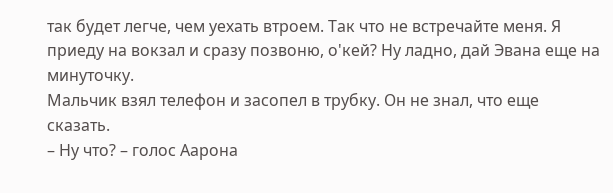так будет легче, чем уехать втроем. Так что не встречайте меня. Я приеду на вокзал и сразу позвоню, о'кей? Ну ладно, дай Эвана еще на минуточку.
Мальчик взял телефон и засопел в трубку. Он не знал, что еще сказать.
– Ну что? – голос Аарона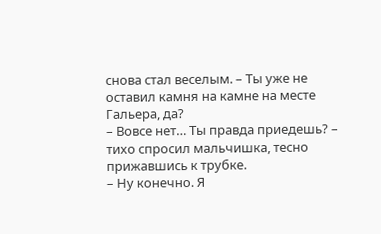снова стал веселым. – Ты уже не оставил камня на камне на месте Гальера, да?
– Вовсе нет… Ты правда приедешь? – тихо спросил мальчишка, тесно прижавшись к трубке.
– Ну конечно. Я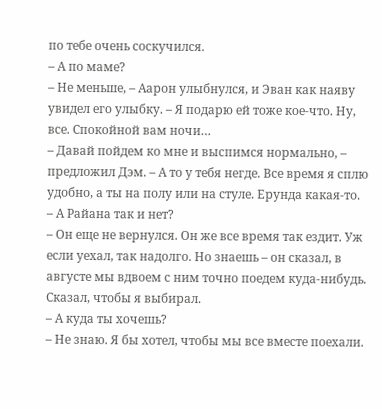по тебе очень соскучился.
– А по маме?
– Не меньше, – Аарон улыбнулся, и Эван как наяву увидел его улыбку. – Я подарю ей тоже кое-что. Ну, все. Спокойной вам ночи…
– Давай пойдем ко мне и выспимся нормально, – предложил Дэм. – А то у тебя негде. Все время я сплю удобно, а ты на полу или на стуле. Ерунда какая-то.
– А Райана так и нет?
– Он еще не вернулся. Он же все время так ездит. Уж если уехал, так надолго. Но знаешь – он сказал, в августе мы вдвоем с ним точно поедем куда-нибудь. Сказал, чтобы я выбирал.
– А куда ты хочешь?
– Не знаю. Я бы хотел, чтобы мы все вместе поехали.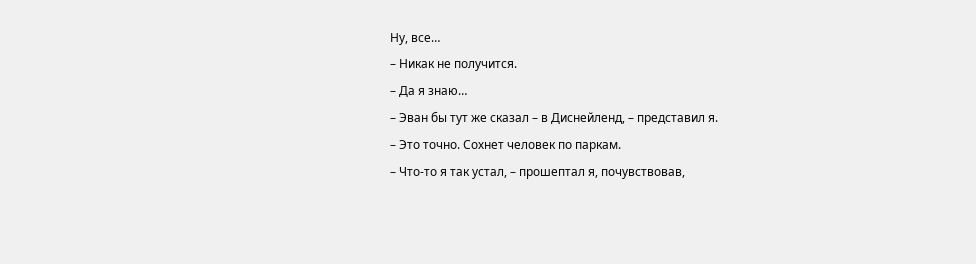Ну, все…
– Никак не получится.
– Да я знаю…
– Эван бы тут же сказал – в Диснейленд, – представил я.
– Это точно. Сохнет человек по паркам.
– Что-то я так устал, – прошептал я, почувствовав,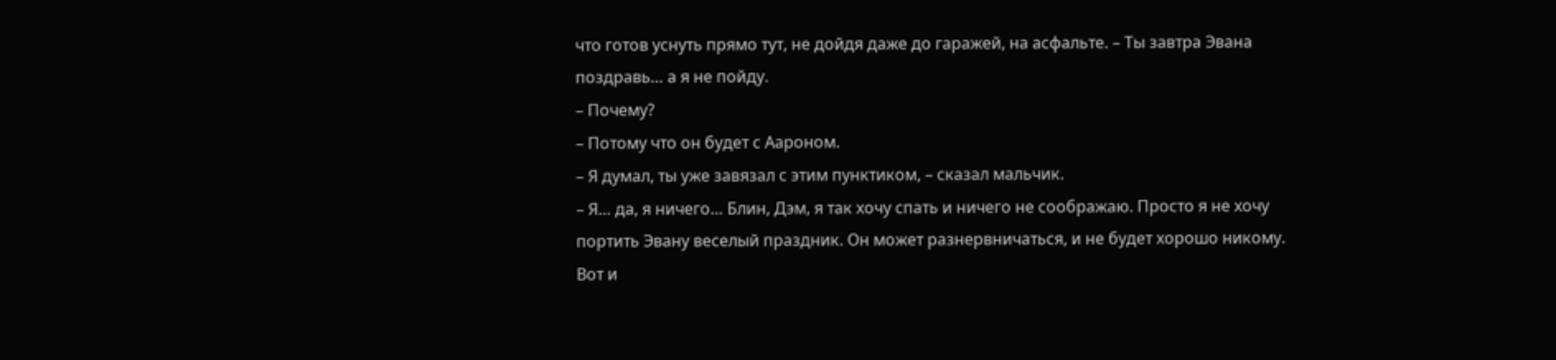что готов уснуть прямо тут, не дойдя даже до гаражей, на асфальте. – Ты завтра Эвана поздравь… а я не пойду.
– Почему?
– Потому что он будет с Аароном.
– Я думал, ты уже завязал с этим пунктиком, – сказал мальчик.
– Я… да, я ничего… Блин, Дэм, я так хочу спать и ничего не соображаю. Просто я не хочу портить Эвану веселый праздник. Он может разнервничаться, и не будет хорошо никому. Вот и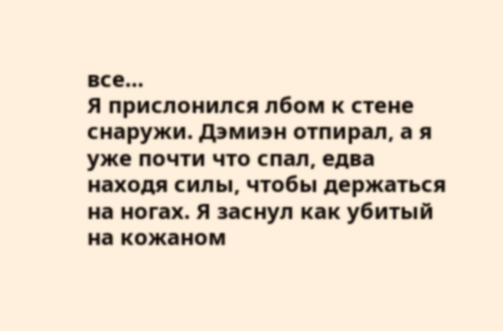все…
Я прислонился лбом к стене снаружи. Дэмиэн отпирал, а я уже почти что спал, едва находя силы, чтобы держаться на ногах. Я заснул как убитый на кожаном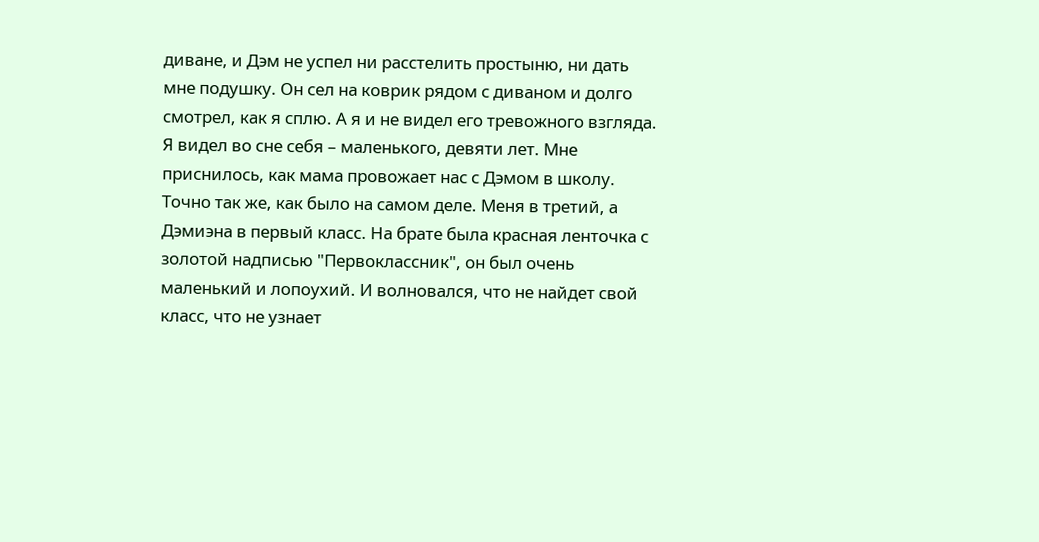диване, и Дэм не успел ни расстелить простыню, ни дать мне подушку. Он сел на коврик рядом с диваном и долго смотрел, как я сплю. А я и не видел его тревожного взгляда. Я видел во сне себя – маленького, девяти лет. Мне приснилось, как мама провожает нас с Дэмом в школу. Точно так же, как было на самом деле. Меня в третий, а Дэмиэна в первый класс. На брате была красная ленточка с золотой надписью "Первоклассник", он был очень маленький и лопоухий. И волновался, что не найдет свой класс, что не узнает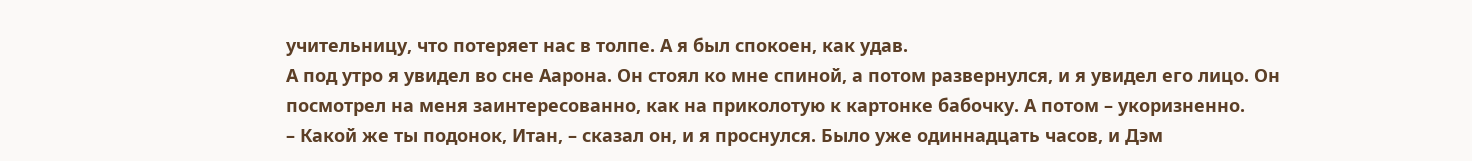учительницу, что потеряет нас в толпе. А я был спокоен, как удав.
А под утро я увидел во сне Аарона. Он стоял ко мне спиной, а потом развернулся, и я увидел его лицо. Он посмотрел на меня заинтересованно, как на приколотую к картонке бабочку. А потом – укоризненно.
– Какой же ты подонок, Итан, – сказал он, и я проснулся. Было уже одиннадцать часов, и Дэм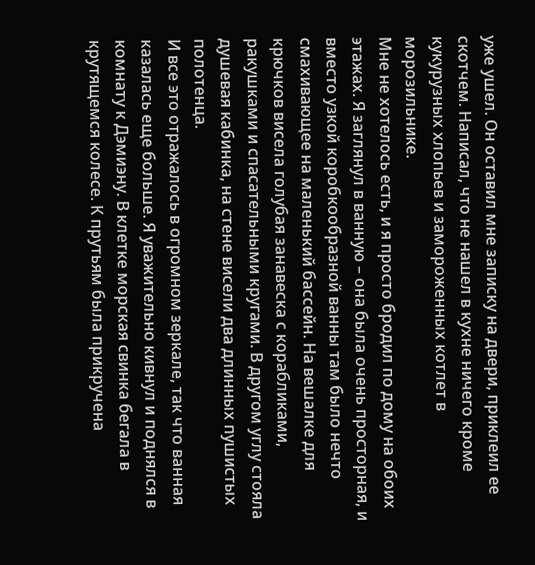уже ушел. Он оставил мне записку на двери, приклеил ее скотчем. Написал, что не нашел в кухне ничего кроме кукурузных хлопьев и замороженных котлет в морозильнике.
Мне не хотелось есть, и я просто бродил по дому на обоих этажах. Я заглянул в ванную – она была очень просторная, и вместо узкой коробкообразной ванны там было нечто смахивающее на маленький бассейн. На вешалке для крючков висела голубая занавеска с корабликами, ракушками и спасательными кругами. В другом углу стояла душевая кабинка, на стене висели два длинных пушистых полотенца.
И все это отражалось в огромном зеркале, так что ванная казалась еще больше. Я уважительно кивнул и поднялся в комнату к Дэмиэну. В клетке морская свинка бегала в крутящемся колесе. К прутьям была прикручена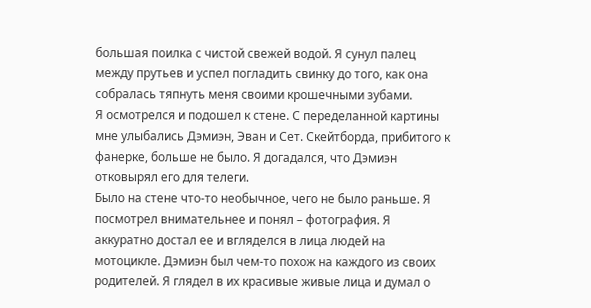большая поилка с чистой свежей водой. Я сунул палец между прутьев и успел погладить свинку до того, как она собралась тяпнуть меня своими крошечными зубами.
Я осмотрелся и подошел к стене. С переделанной картины мне улыбались Дэмиэн, Эван и Сет. Скейтборда, прибитого к фанерке, больше не было. Я догадался, что Дэмиэн отковырял его для телеги.
Было на стене что-то необычное, чего не было раньше. Я посмотрел внимательнее и понял – фотография. Я аккуратно достал ее и вгляделся в лица людей на мотоцикле. Дэмиэн был чем-то похож на каждого из своих родителей. Я глядел в их красивые живые лица и думал о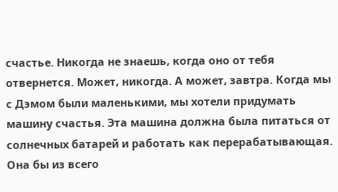счастье. Никогда не знаешь, когда оно от тебя отвернется. Может, никогда. А может, завтра. Когда мы с Дэмом были маленькими, мы хотели придумать машину счастья. Эта машина должна была питаться от солнечных батарей и работать как перерабатывающая. Она бы из всего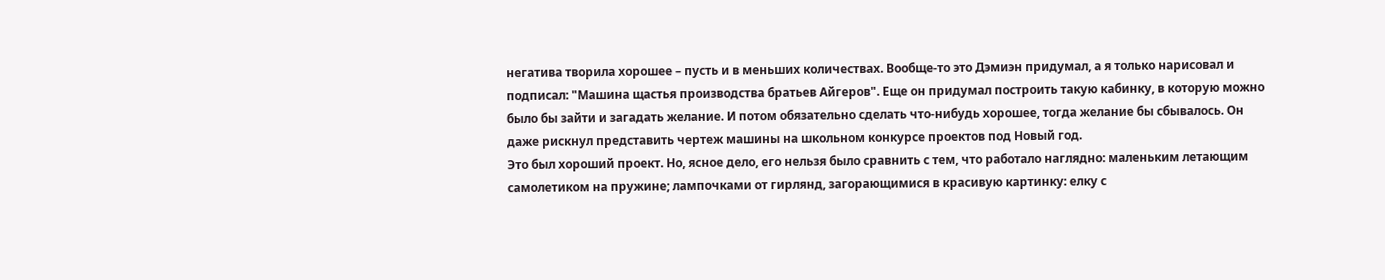негатива творила хорошее – пусть и в меньших количествах. Вообще-то это Дэмиэн придумал, а я только нарисовал и подписал: "Машина щастья производства братьев Айгеров". Еще он придумал построить такую кабинку, в которую можно было бы зайти и загадать желание. И потом обязательно сделать что-нибудь хорошее, тогда желание бы сбывалось. Он даже рискнул представить чертеж машины на школьном конкурсе проектов под Новый год.
Это был хороший проект. Но, ясное дело, его нельзя было сравнить с тем, что работало наглядно: маленьким летающим самолетиком на пружине; лампочками от гирлянд, загорающимися в красивую картинку: елку с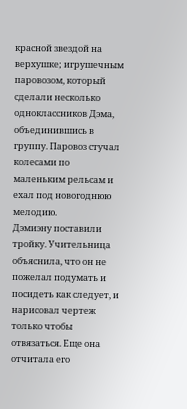красной звездой на верхушке; игрушечным паровозом, который сделали несколько одноклассников Дэма, объединившись в группу. Паровоз стучал колесами по маленьким рельсам и ехал под новогоднюю мелодию.
Дэмиэну поставили тройку. Учительница объяснила, что он не пожелал подумать и посидеть как следует, и нарисовал чертеж только чтобы отвязаться. Еще она отчитала его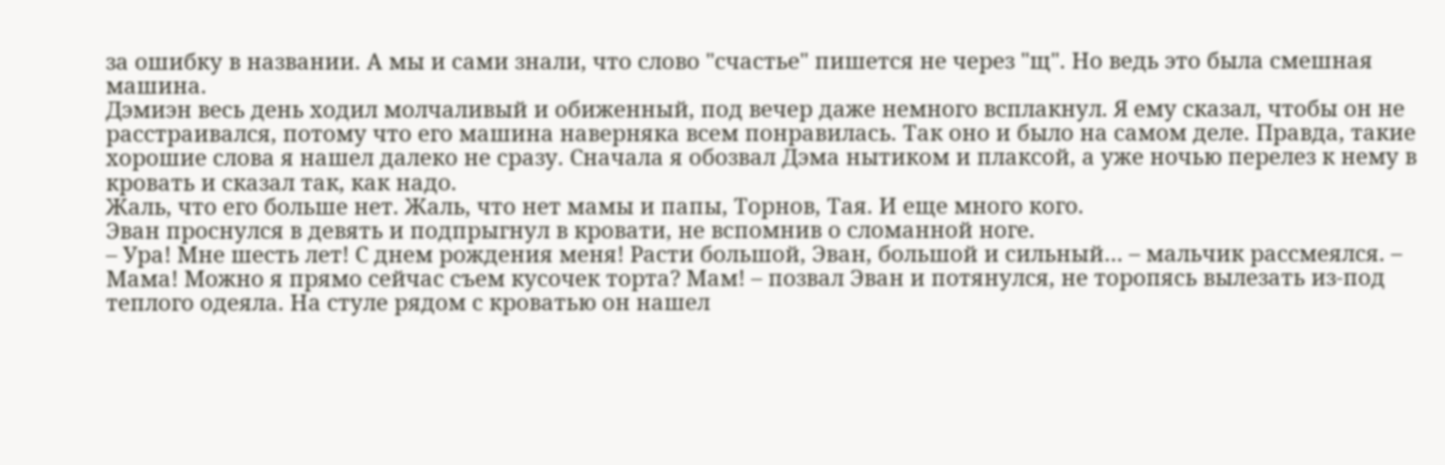за ошибку в названии. А мы и сами знали, что слово "счастье" пишется не через "щ". Но ведь это была смешная машина.
Дэмиэн весь день ходил молчаливый и обиженный, под вечер даже немного всплакнул. Я ему сказал, чтобы он не расстраивался, потому что его машина наверняка всем понравилась. Так оно и было на самом деле. Правда, такие хорошие слова я нашел далеко не сразу. Сначала я обозвал Дэма нытиком и плаксой, а уже ночью перелез к нему в кровать и сказал так, как надо.
Жаль, что его больше нет. Жаль, что нет мамы и папы, Торнов, Тая. И еще много кого.
Эван проснулся в девять и подпрыгнул в кровати, не вспомнив о сломанной ноге.
– Ура! Мне шесть лет! С днем рождения меня! Расти большой, Эван, большой и сильный… – мальчик рассмеялся. – Мама! Можно я прямо сейчас съем кусочек торта? Мам! – позвал Эван и потянулся, не торопясь вылезать из-под теплого одеяла. На стуле рядом с кроватью он нашел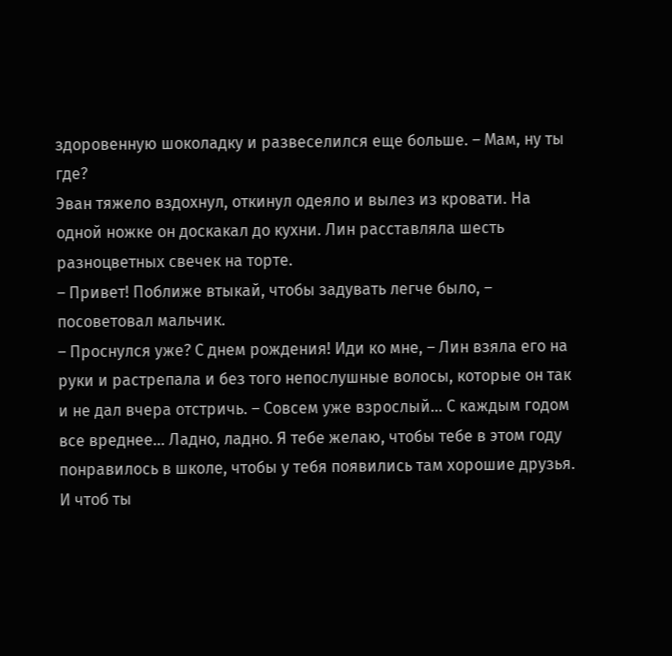здоровенную шоколадку и развеселился еще больше. – Мам, ну ты где?
Эван тяжело вздохнул, откинул одеяло и вылез из кровати. На одной ножке он доскакал до кухни. Лин расставляла шесть разноцветных свечек на торте.
– Привет! Поближе втыкай, чтобы задувать легче было, – посоветовал мальчик.
– Проснулся уже? С днем рождения! Иди ко мне, – Лин взяла его на руки и растрепала и без того непослушные волосы, которые он так и не дал вчера отстричь. – Совсем уже взрослый… С каждым годом все вреднее… Ладно, ладно. Я тебе желаю, чтобы тебе в этом году понравилось в школе, чтобы у тебя появились там хорошие друзья. И чтоб ты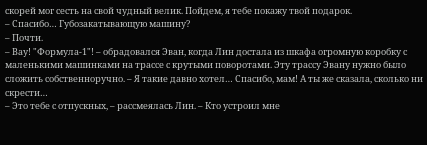скорей мог сесть на свой чудный велик. Пойдем, я тебе покажу твой подарок.
– Спасибо… Губозакатывающую машину?
– Почти.
– Вау! "Формула-1"! – обрадовался Эван, когда Лин достала из шкафа огромную коробку с маленькими машинками на трассе с крутыми поворотами. Эту трассу Эвану нужно было сложить собственноручно. – Я такие давно хотел… Спасибо, мам! А ты же сказала, сколько ни скрести…
– Это тебе с отпускных, – рассмеялась Лин. – Кто устроил мне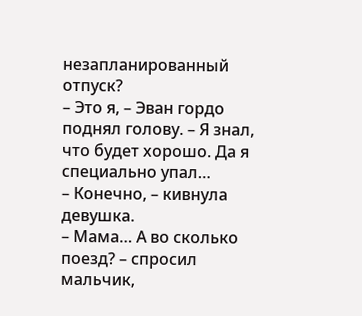незапланированный отпуск?
– Это я, – Эван гордо поднял голову. – Я знал, что будет хорошо. Да я специально упал…
– Конечно, – кивнула девушка.
– Мама… А во сколько поезд? – спросил мальчик,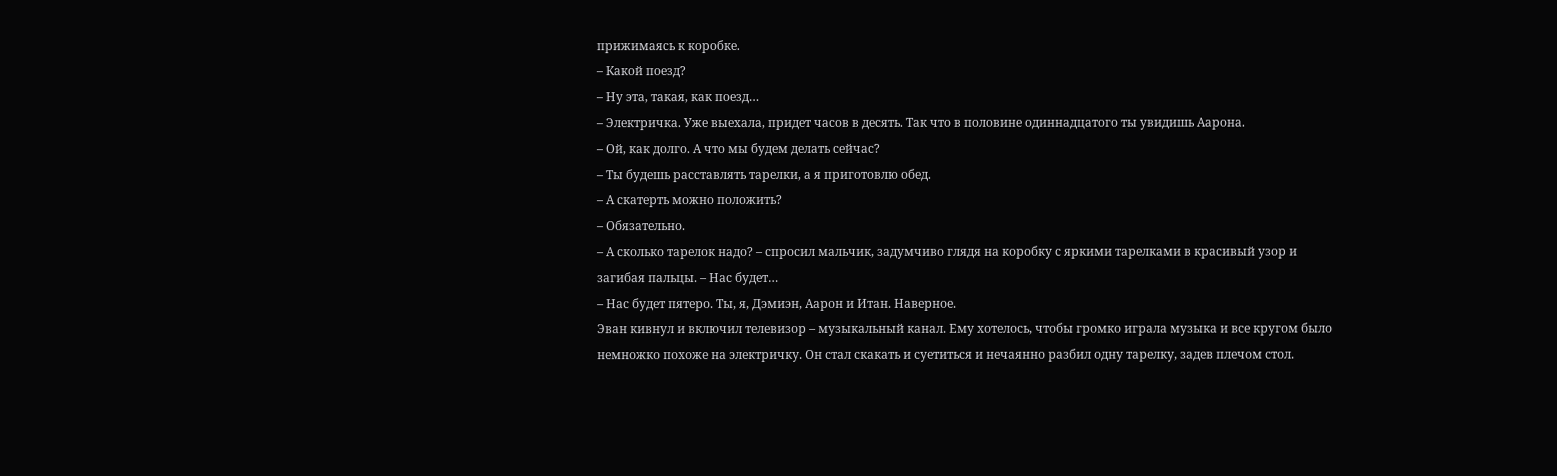прижимаясь к коробке.
– Какой поезд?
– Ну эта, такая, как поезд…
– Электричка. Уже выехала, придет часов в десять. Так что в половине одиннадцатого ты увидишь Аарона.
– Ой, как долго. А что мы будем делать сейчас?
– Ты будешь расставлять тарелки, а я приготовлю обед.
– А скатерть можно положить?
– Обязательно.
– А сколько тарелок надо? – спросил мальчик, задумчиво глядя на коробку с яркими тарелками в красивый узор и загибая пальцы. – Нас будет…
– Нас будет пятеро. Ты, я, Дэмиэн, Аарон и Итан. Наверное.
Эван кивнул и включил телевизор – музыкальный канал. Ему хотелось, чтобы громко играла музыка и все кругом было немножко похоже на электричку. Он стал скакать и суетиться и нечаянно разбил одну тарелку, задев плечом стол.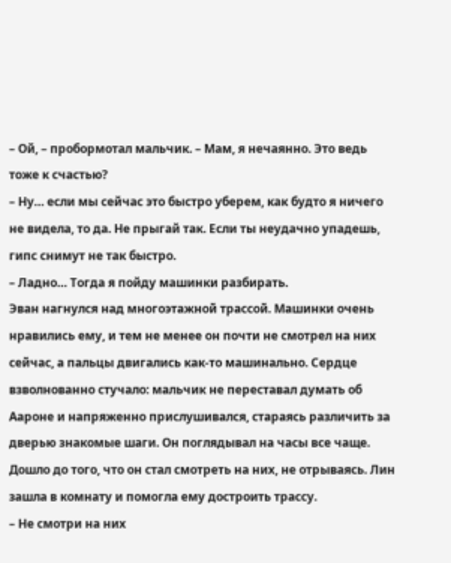– Ой, – пробормотал мальчик. – Мам, я нечаянно. Это ведь тоже к счастью?
– Ну… если мы сейчас это быстро уберем, как будто я ничего не видела, то да. Не прыгай так. Если ты неудачно упадешь, гипс снимут не так быстро.
– Ладно… Тогда я пойду машинки разбирать.
Эван нагнулся над многоэтажной трассой. Машинки очень нравились ему, и тем не менее он почти не смотрел на них сейчас, а пальцы двигались как-то машинально. Сердце взволнованно стучало: мальчик не переставал думать об Аароне и напряженно прислушивался, стараясь различить за дверью знакомые шаги. Он поглядывал на часы все чаще. Дошло до того, что он стал смотреть на них, не отрываясь. Лин зашла в комнату и помогла ему достроить трассу.
– Не смотри на них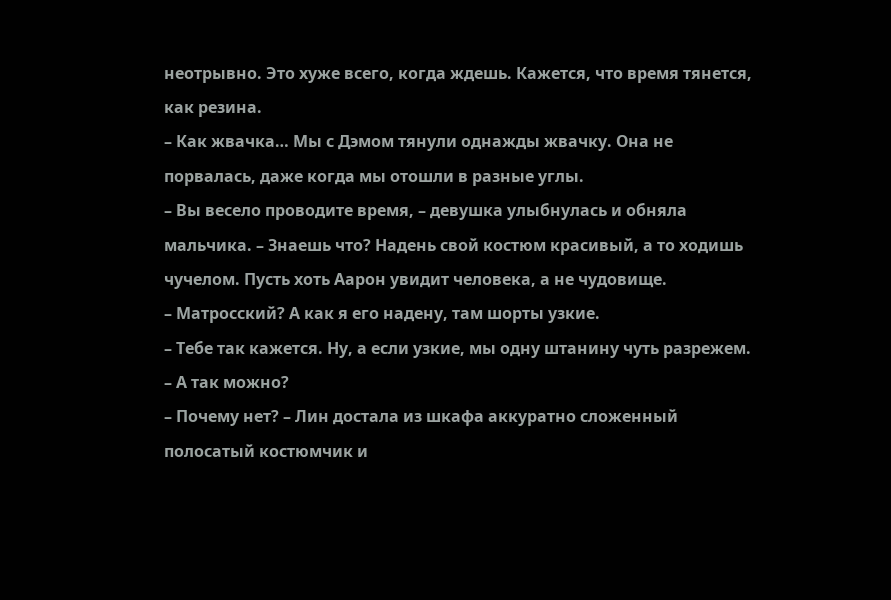неотрывно. Это хуже всего, когда ждешь. Кажется, что время тянется, как резина.
– Как жвачка… Мы с Дэмом тянули однажды жвачку. Она не порвалась, даже когда мы отошли в разные углы.
– Вы весело проводите время, – девушка улыбнулась и обняла мальчика. – Знаешь что? Надень свой костюм красивый, а то ходишь чучелом. Пусть хоть Аарон увидит человека, а не чудовище.
– Матросский? А как я его надену, там шорты узкие.
– Тебе так кажется. Ну, а если узкие, мы одну штанину чуть разрежем.
– А так можно?
– Почему нет? – Лин достала из шкафа аккуратно сложенный полосатый костюмчик и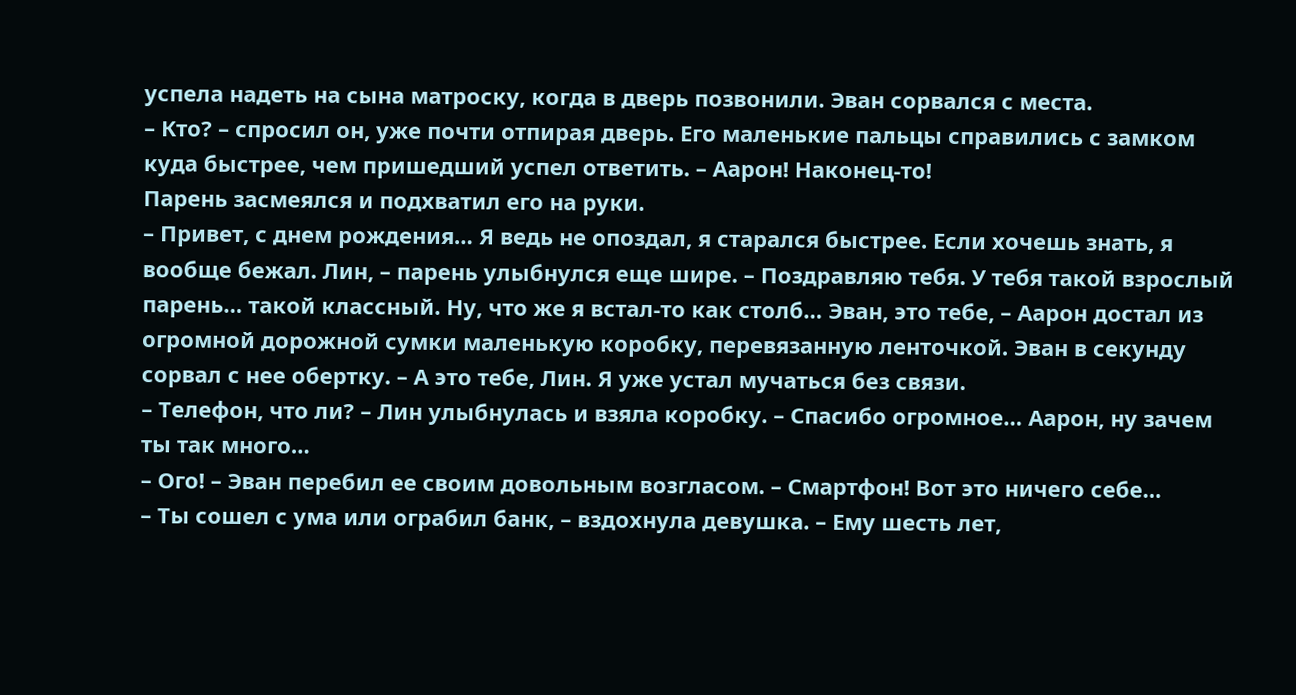успела надеть на сына матроску, когда в дверь позвонили. Эван сорвался с места.
– Кто? – спросил он, уже почти отпирая дверь. Его маленькие пальцы справились с замком куда быстрее, чем пришедший успел ответить. – Аарон! Наконец-то!
Парень засмеялся и подхватил его на руки.
– Привет, с днем рождения… Я ведь не опоздал, я старался быстрее. Если хочешь знать, я вообще бежал. Лин, – парень улыбнулся еще шире. – Поздравляю тебя. У тебя такой взрослый парень… такой классный. Ну, что же я встал-то как столб… Эван, это тебе, – Аарон достал из огромной дорожной сумки маленькую коробку, перевязанную ленточкой. Эван в секунду сорвал с нее обертку. – А это тебе, Лин. Я уже устал мучаться без связи.
– Телефон, что ли? – Лин улыбнулась и взяла коробку. – Спасибо огромное… Аарон, ну зачем ты так много…
– Ого! – Эван перебил ее своим довольным возгласом. – Смартфон! Вот это ничего себе…
– Ты сошел с ума или ограбил банк, – вздохнула девушка. – Ему шесть лет,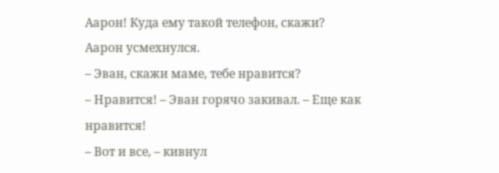Аарон! Куда ему такой телефон, скажи?
Аарон усмехнулся.
– Эван, скажи маме, тебе нравится?
– Нравится! – Эван горячо закивал. – Еще как нравится!
– Вот и все, – кивнул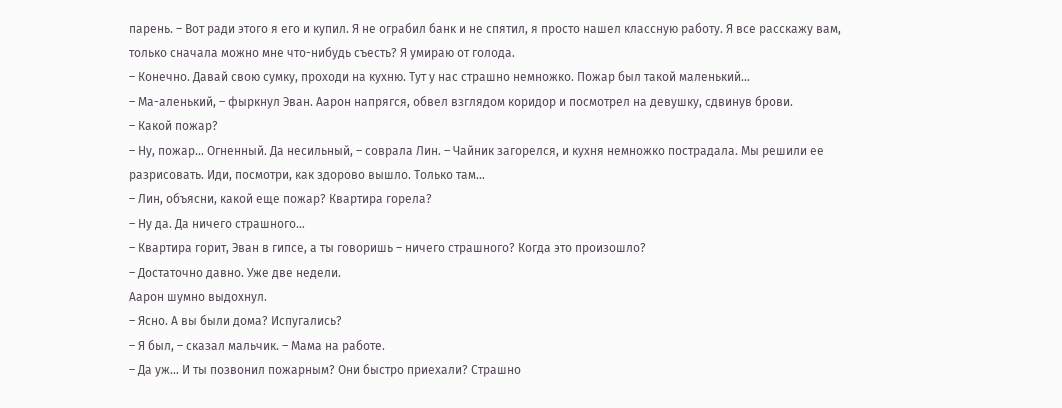парень. – Вот ради этого я его и купил. Я не ограбил банк и не спятил, я просто нашел классную работу. Я все расскажу вам, только сначала можно мне что-нибудь съесть? Я умираю от голода.
– Конечно. Давай свою сумку, проходи на кухню. Тут у нас страшно немножко. Пожар был такой маленький…
– Ма-аленький, – фыркнул Эван. Аарон напрягся, обвел взглядом коридор и посмотрел на девушку, сдвинув брови.
– Какой пожар?
– Ну, пожар… Огненный. Да несильный, – соврала Лин. – Чайник загорелся, и кухня немножко пострадала. Мы решили ее разрисовать. Иди, посмотри, как здорово вышло. Только там…
– Лин, объясни, какой еще пожар? Квартира горела?
– Ну да. Да ничего страшного…
– Квартира горит, Эван в гипсе, а ты говоришь – ничего страшного? Когда это произошло?
– Достаточно давно. Уже две недели.
Аарон шумно выдохнул.
– Ясно. А вы были дома? Испугались?
– Я был, – сказал мальчик. – Мама на работе.
– Да уж… И ты позвонил пожарным? Они быстро приехали? Страшно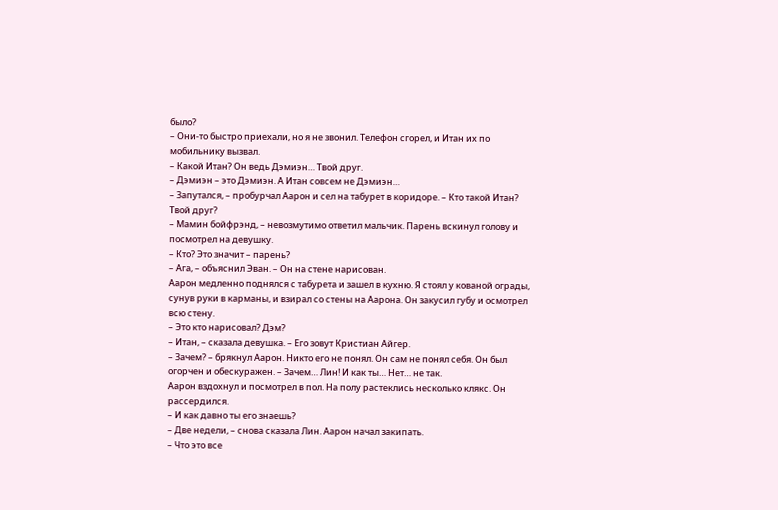было?
– Они-то быстро приехали, но я не звонил. Телефон сгорел, и Итан их по мобильнику вызвал.
– Какой Итан? Он ведь Дэмиэн… Твой друг.
– Дэмиэн – это Дэмиэн. А Итан совсем не Дэмиэн…
– Запутался, – пробурчал Аарон и сел на табурет в коридоре. – Кто такой Итан? Твой друг?
– Мамин бойфрэнд, – невозмутимо ответил мальчик. Парень вскинул голову и посмотрел на девушку.
– Кто? Это значит – парень?
– Ага, – объяснил Эван. – Он на стене нарисован.
Аарон медленно поднялся с табурета и зашел в кухню. Я стоял у кованой ограды, сунув руки в карманы, и взирал со стены на Аарона. Он закусил губу и осмотрел всю стену.
– Это кто нарисовал? Дэм?
– Итан, – сказала девушка. – Его зовут Кристиан Айгер.
– Зачем? – брякнул Аарон. Никто его не понял. Он сам не понял себя. Он был огорчен и обескуражен. – Зачем… Лин! И как ты… Нет… не так.
Аарон вздохнул и посмотрел в пол. На полу растеклись несколько клякс. Он рассердился.
– И как давно ты его знаешь?
– Две недели, – снова сказала Лин. Аарон начал закипать.
– Что это все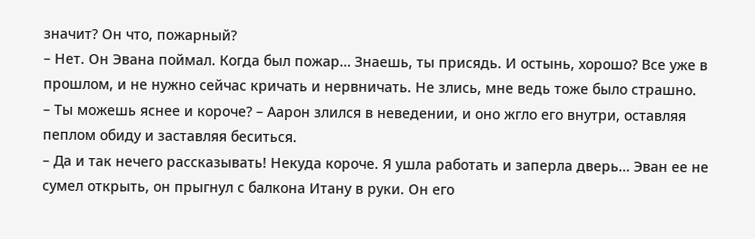значит? Он что, пожарный?
– Нет. Он Эвана поймал. Когда был пожар… Знаешь, ты присядь. И остынь, хорошо? Все уже в прошлом, и не нужно сейчас кричать и нервничать. Не злись, мне ведь тоже было страшно.
– Ты можешь яснее и короче? – Аарон злился в неведении, и оно жгло его внутри, оставляя пеплом обиду и заставляя беситься.
– Да и так нечего рассказывать! Некуда короче. Я ушла работать и заперла дверь… Эван ее не сумел открыть, он прыгнул с балкона Итану в руки. Он его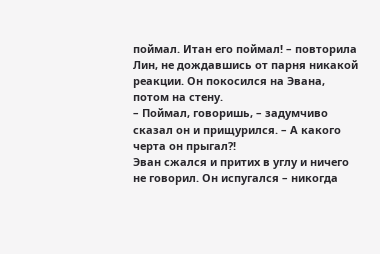поймал. Итан его поймал! – повторила Лин, не дождавшись от парня никакой реакции. Он покосился на Эвана, потом на стену.
– Поймал, говоришь, – задумчиво сказал он и прищурился. – А какого черта он прыгал?!
Эван сжался и притих в углу и ничего не говорил. Он испугался – никогда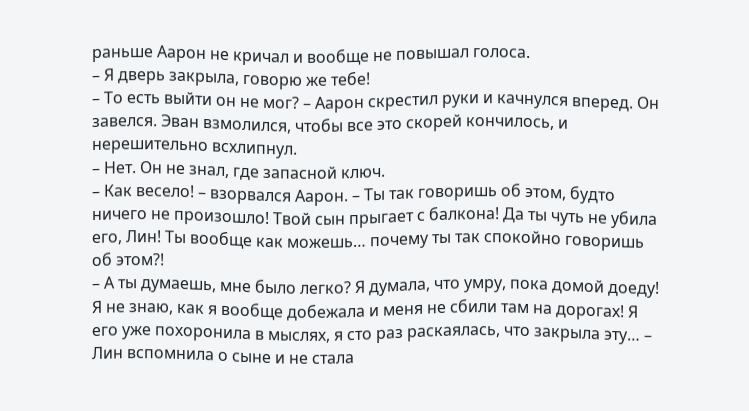раньше Аарон не кричал и вообще не повышал голоса.
– Я дверь закрыла, говорю же тебе!
– То есть выйти он не мог? – Аарон скрестил руки и качнулся вперед. Он завелся. Эван взмолился, чтобы все это скорей кончилось, и нерешительно всхлипнул.
– Нет. Он не знал, где запасной ключ.
– Как весело! – взорвался Аарон. – Ты так говоришь об этом, будто ничего не произошло! Твой сын прыгает с балкона! Да ты чуть не убила его, Лин! Ты вообще как можешь… почему ты так спокойно говоришь об этом?!
– А ты думаешь, мне было легко? Я думала, что умру, пока домой доеду! Я не знаю, как я вообще добежала и меня не сбили там на дорогах! Я его уже похоронила в мыслях, я сто раз раскаялась, что закрыла эту… – Лин вспомнила о сыне и не стала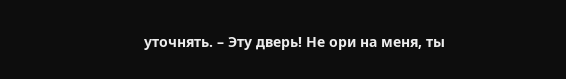уточнять. – Эту дверь! Не ори на меня, ты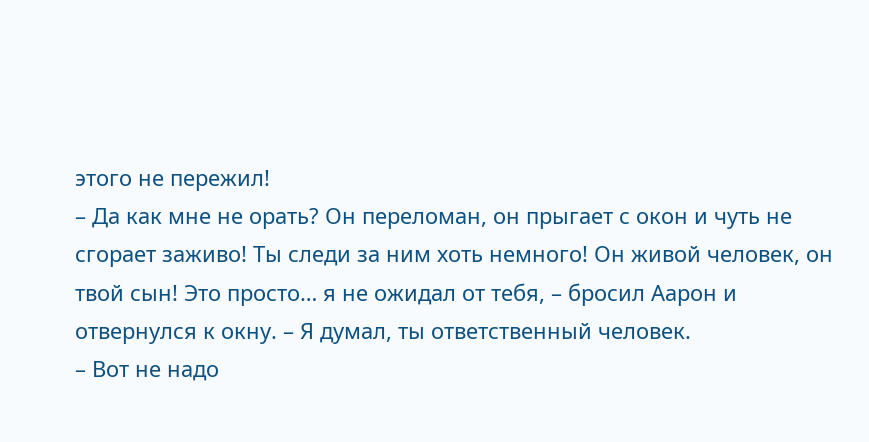этого не пережил!
– Да как мне не орать? Он переломан, он прыгает с окон и чуть не сгорает заживо! Ты следи за ним хоть немного! Он живой человек, он твой сын! Это просто… я не ожидал от тебя, – бросил Аарон и отвернулся к окну. – Я думал, ты ответственный человек.
– Вот не надо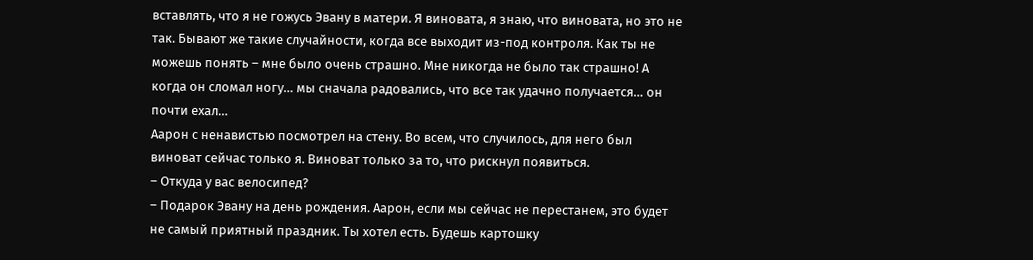вставлять, что я не гожусь Эвану в матери. Я виновата, я знаю, что виновата, но это не так. Бывают же такие случайности, когда все выходит из-под контроля. Как ты не можешь понять – мне было очень страшно. Мне никогда не было так страшно! А когда он сломал ногу… мы сначала радовались, что все так удачно получается… он почти ехал…
Аарон с ненавистью посмотрел на стену. Во всем, что случилось, для него был виноват сейчас только я. Виноват только за то, что рискнул появиться.
– Откуда у вас велосипед?
– Подарок Эвану на день рождения. Аарон, если мы сейчас не перестанем, это будет не самый приятный праздник. Ты хотел есть. Будешь картошку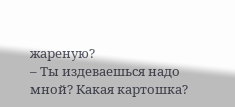жареную?
– Ты издеваешься надо мной? Какая картошка?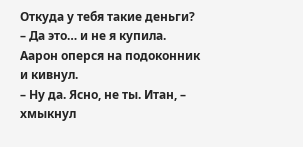Откуда у тебя такие деньги?
– Да это… и не я купила.
Аарон оперся на подоконник и кивнул.
– Ну да. Ясно, не ты. Итан, – хмыкнул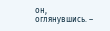он, оглянувшись. –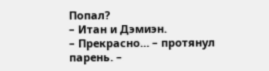Попал?
– Итан и Дэмиэн.
– Прекрасно… – протянул парень. –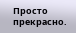Просто прекрасно.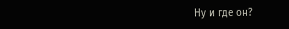Ну и где он?